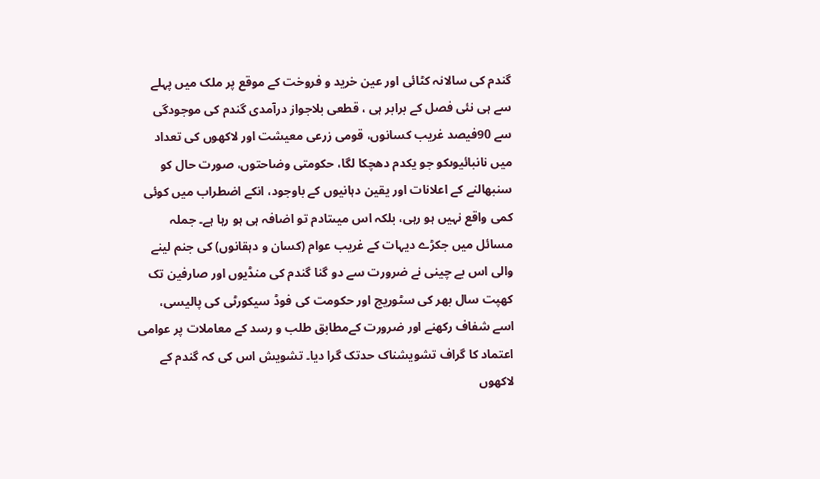گندم کی سالانہ کٹائی اور عین خرید و فروخت کے موقع پر ملک میں پہلے سے ہی نئی فصل کے برابر ہی ، قطعی بلاجواز درآمدی گندم کی موجودگی سے 90فیصد غریب کسانوں، قومی زرعی معیشت اور لاکھوں کی تعداد میں نانبائیوںکو جو یکدم دھچکا لگا، حکومتی وضاحتوں، صورت حال کو سنبھالنے کے اعلانات اور یقین دہانیوں کے باوجود، انکے اضطراب میں کوئی کمی واقع نہیں ہو رہی، بلکہ اس میںتادم تو اضافہ ہی ہو رہا ہے۔ جملہ مسائل میں جکڑے دیہات کے غریب عوام (کسان و دہقانوں) کی جنم لینے والی اس بے چینی نے ضرورت سے دو گنا گندم کی منڈیوں اور صارفین تک کھپت سال بھر کی سٹوریج اور حکومت کی فوڈ سیکورٹی کی پالیسی، اسے شفاف رکھنے اور ضرورت کےمطابق طلب و رسد کے معاملات پر عوامی اعتماد کا گراف تشویشناک حدتک گرا دیا۔ تشویش اس کی کہ گندم کے لاکھوں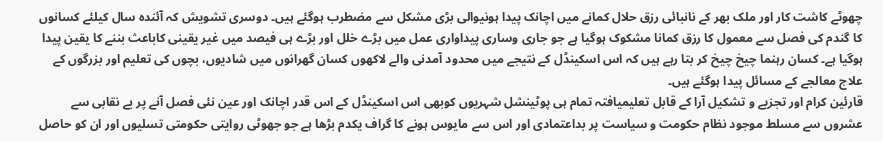چھوٹے کاشت کار اور ملک بھر کے نانبائی رزق حلال کمانے میں اچانک پیدا ہونیوالی بڑی مشکل سے مضطرب ہوگئے ہیں۔ دوسری تشویش کہ آئندہ سال کیلئے کسانوں کا گندم کی فصل سے معمول کا رزق کمانا مشکوک ہوگیا ہے جو جاری وساری پیداواری عمل میں بڑے خلل اور بڑے ہی فیصد میں غیر یقینی کاباعث بننے کا یقین پیدا ہوگیا ہے۔ کسان رہنما چیخ چیخ کر بتا رہے ہیں کہ اس اسکینڈل کے نتیجے میں محدود آمدنی والے لاکھوں کسان گھرانوں میں شادیوں، بچوں کی تعلیم اور بزرگوں کے علاج معالجے کے مسائل پیدا ہوگئے ہیں۔
قارئین کرام اور تجزیے و تشکیل آرا کے قابل تعلیمیافتہ تمام ہی پوٹینشل شہریوں کوبھی اس اسکینڈل کے اس قدر اچانک اور عین نئی فصل آنے پر بے نقابی سے عشروں سے مسلط موجود نظام حکومت و سیاست پر بداعتمادی اور اس سے مایوس ہونے کا گراف یکدم بڑھا ہے جو جھوٹی روایتی حکومتی تسلیوں اور ان کو حاصل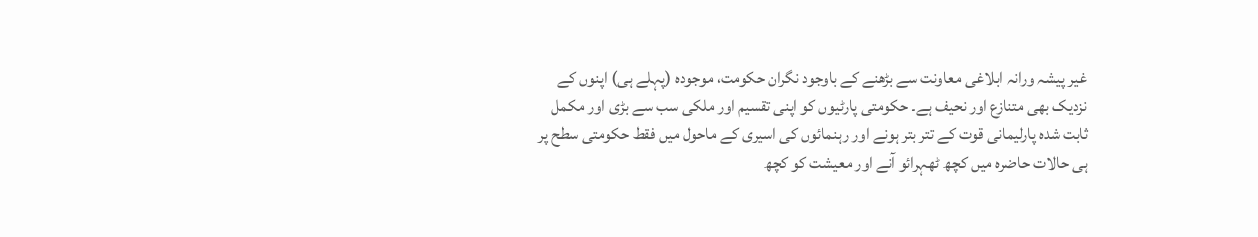غیر پیشہ ورانہ ابلاغی معاونت سے بڑھنے کے باوجود نگران حکومت، موجودہ (پہلے ہی) اپنوں کے نزدیک بھی متنازع اور نحیف ہے۔ حکومتی پارٹیوں کو اپنی تقسیم اور ملکی سب سے بڑی اور مکمل ثابت شدہ پارلیمانی قوت کے تتر بتر ہونے اور رہنمائوں کی اسیری کے ماحول میں فقط حکومتی سطح پر ہی حالات حاضرہ میں کچھ ٹھہرائو آنے اور معیشت کو کچھ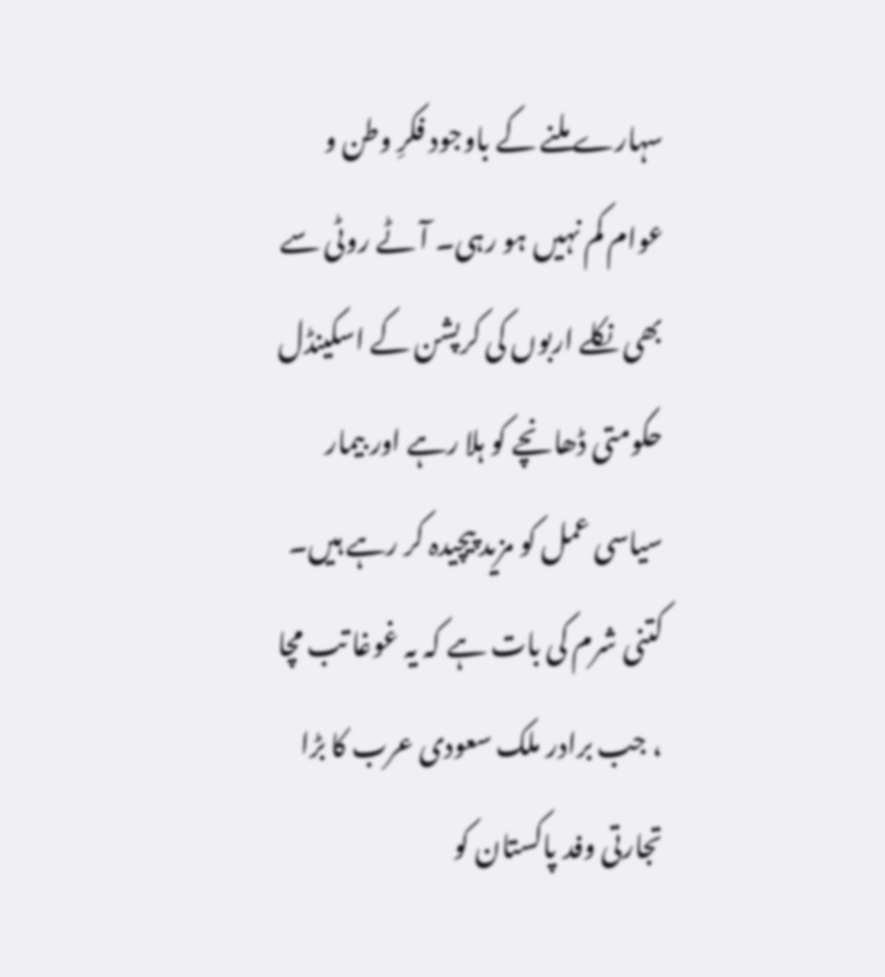سہارے ملنے کے باوجود فکرِ وطن و عوام کم نہیں ہو رہی۔ آٹے روٹی سے بھی نکلے اربوں کی کرپشن کے اسکینڈل حکومتی ڈھانچے کو ہلا رہے اور بیمار سیاسی عمل کو مزید پیچیدہ کر رہے ہیں۔ کتنی شرم کی بات ہے کہ یہ غوغا تب مچا ، جب برادر ملک سعودی عرب کا بڑا تجارتی وفد پاکستان کو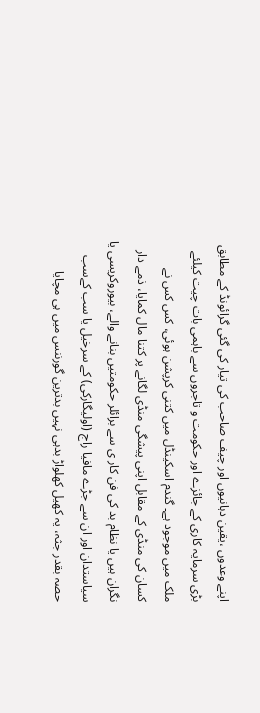اپنے وعدوں ،یقین دہانیوں اور چیف صاحب کی تیار کی گئی گرائونڈ کے مطابق بڑی سرمایہ کاری کے جائزے اور حکومت و تاجروں سے باہمی بات چیت کیلئے ملک میں موجود ہے۔ گندم اسکینڈل میں کتنی کرپشن ہوئی، کس کس نے کسان کی منڈی کے مقابل اپنی پیشگی منڈی لگانے پر کتنا مال کمایا، ذمے دار نگران ہیں یا نظام بد کی فن کار ی سے برائلر حکومتیں بنانے والے، بیوروکریسی یا سیاستدان اور ان سے جڑے مافیا راج (اولیگارکی) کے سرخیل یا سب کےسب حصہ بقدر جثہ، یہ کھیل کھلواڑ بدہی نہیں بدترین گورننس میں ہی مچایا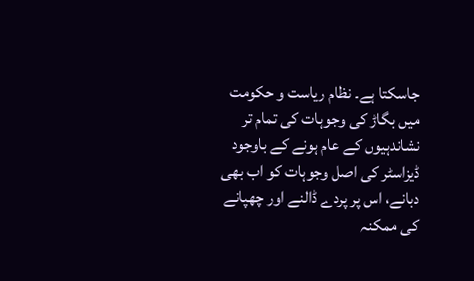جاسکتا ہے۔ نظام ریاست و حکومت میں بگاڑ کی وجوہات کی تمام تر نشاندہیوں کے عام ہونے کے باوجود ڈیزاسٹر کی اصل وجوہات کو اب بھی دبانے، اس پر پردے ڈالنے اور چھپانے کی ممکنہ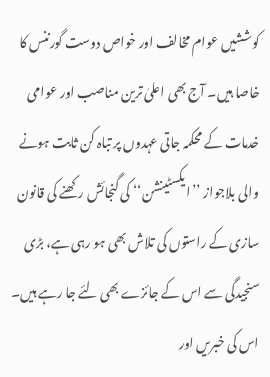کوششیں عوام مخالف اور خواص دوست گورننس کا خاصا ہیں۔ آج بھی اعلیٰ ترین مناصب اور عوامی خدمات کے محکمہ جاتی عہدوں پر تباہ کن ثابت ہونے والی بلاجواز ’’ایکسٹینشن‘‘ کی گنجائش رکھنے کی قانون سازی کے راستوں کی تلاش بھی ہو رہی ہے، بڑی سنجیدگی سے اس کے جائزے بھی لئے جا رہے ہیں۔ اس کی خبریں اور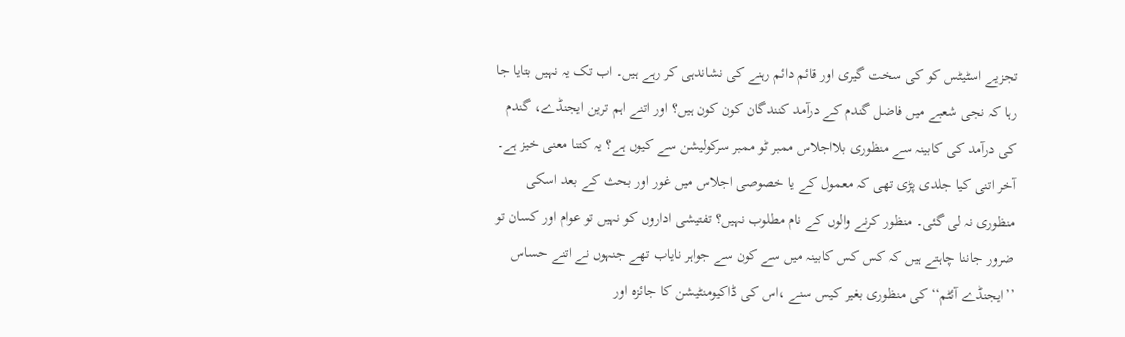تجزیے اسٹیٹس کو کی سخت گیری اور قائم دائم رہنے کی نشاندہی کر رہے ہیں۔ اب تک یہ نہیں بتایا جا رہا کہ نجی شعبے میں فاضل گندم کے درآمد کنندگان کون کون ہیں؟ اور اتنے اہم ترین ایجنڈے، گندم کی درآمد کی کابینہ سے منظوری بلااجلاس ممبر ٹو ممبر سرکولیشن سے کیوں ہے؟ یہ کتنا معنی خیز ہے۔ آخر اتنی کیا جلدی پڑی تھی کہ معمول کے یا خصوصی اجلاس میں غور اور بحث کے بعد اسکی منظوری نہ لی گئی۔ منظور کرنے والوں کے نام مطلوب نہیں؟ تفتیشی اداروں کو نہیں تو عوام اور کسان تو ضرور جاننا چاہتے ہیں کہ کس کس کابینہ میں سے کون سے جواہر نایاب تھے جنہوں نے اتنے حساس ’’ایجنڈے آئٹم‘‘ کی منظوری بغیر کیس سنے ،اس کی ڈاکیومنٹیشن کا جائزہ اور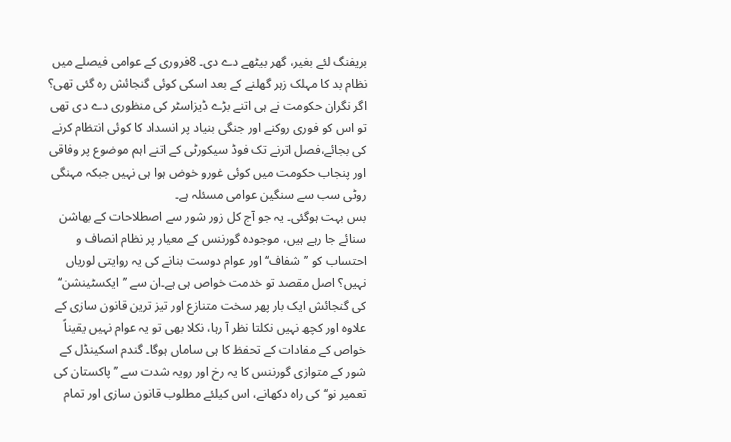بریفنگ لئے بغیر، گھر بیٹھے دے دی۔ 8فروری کے عوامی فیصلے میں نظام بد کا مہلک زہر گھلنے کے بعد اسکی کوئی گنجائش رہ گئی تھی؟ اگر نگران حکومت نے ہی اتنے بڑے ڈیزاسٹر کی منظوری دے دی تھی تو اس کو فوری روکنے اور جنگی بنیاد پر انسداد کا کوئی انتظام کرنے کی بجائے،فصل اترنے تک فوڈ سیکورٹی کے اتنے اہم موضوع پر وفاقی اور پنجاب حکومت میں کوئی غورو خوض ہوا ہی نہیں جبکہ مہنگی روٹی سب سے سنگین عوامی مسئلہ ہے۔
بس بہت ہوگئی۔ یہ جو آج کل زور شور سے اصطلاحات کے بھاشن سنائے جا رہے ہیں، موجودہ گورننس کے معیار پر نظام انصاف و احتساب کو ’’شفاف‘‘ اور عوام دوست بنانے کی یہ روایتی لوریاں نہیں؟ اصل مقصد تو خدمت خواص ہی ہے۔ان سے ’’ایکسٹینشن‘‘ کی گنجائش ایک بار پھر سخت متنازع اور تیز ترین قانون سازی کے علاوہ اور کچھ نہیں نکلتا نظر آ رہا، نکلا بھی تو یہ عوام نہیں یقیناً خواص کے مفادات کے تحفظ کا ہی ساماں ہوگا۔ گندم اسکینڈل کے شور کے متوازی گورننس کا یہ رخ اور رویہ شدت سے ’’پاکستان کی تعمیر نو‘‘کی راہ دکھانے، اس کیلئے مطلوب قانون سازی اور تمام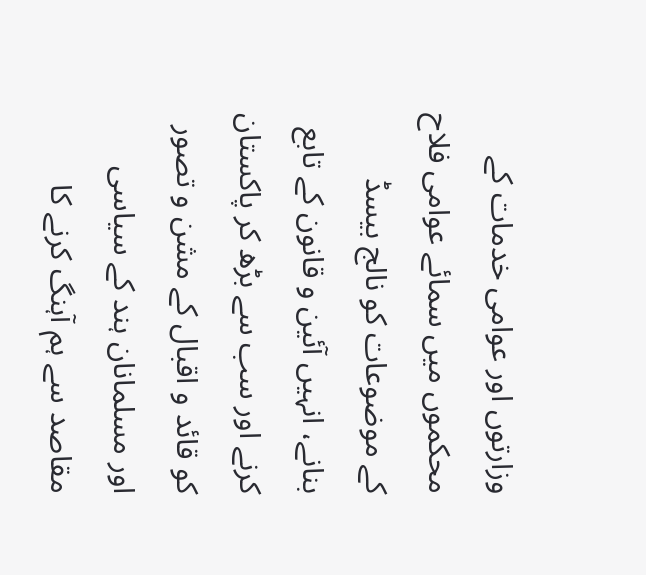وزارتوں اور عوامی خدمات کے محکموں میں سمائے عوامی فلاح کے موضوعات کو نالج بیسڈ بنانے، انہیں آئین و قانون کے تابع کرنے اور سب سے بڑھ کر پاکستان کو قائد و اقبال کے مشن و تصور اور مسلمانان ہند کے سیاسی مقاصد سے ہم آہنگ کرنے کا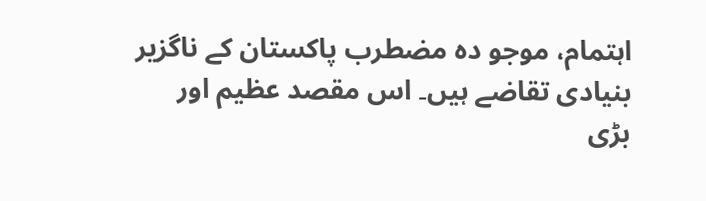اہتمام، موجو دہ مضطرب پاکستان کے ناگزیر بنیادی تقاضے ہیں۔ اس مقصد عظیم اور بڑی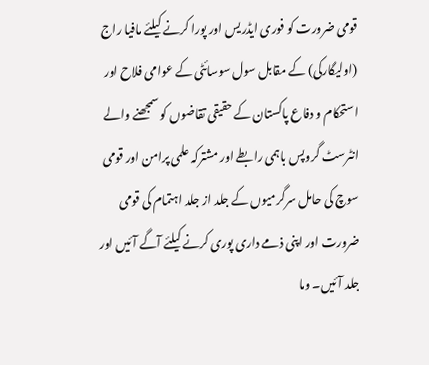قومی ضرورت کو فوری ایڈریس اور پورا کرنے کیلئے مافیا راج (اولیگارکی) کے مقابل سول سوسائٹی کے عوامی فلاح اور استحکام و دفاع پاکستان کے حقیقی تقاضوں کو سمجھنے والے انٹرسٹ گروپس باہمی رابطے اور مشترکہ علمی پرامن اور قومی سوچ کی حامل سرگرمیوں کے جلد از جلد اہتمام کی قومی ضرورت اور اپنی ذمے داری پوری کرنے کیلئے آگے آئیں اور جلد آئیں۔ وما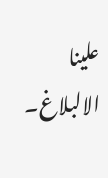علینا الالبلاغ۔